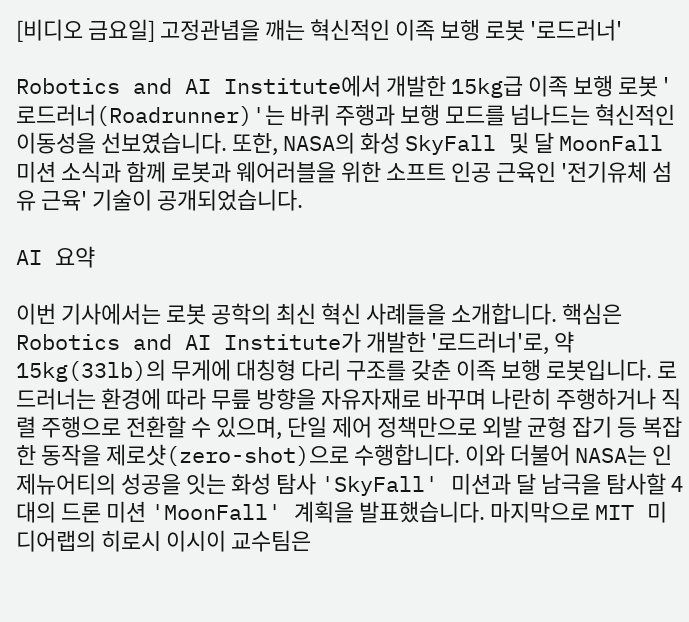[비디오 금요일] 고정관념을 깨는 혁신적인 이족 보행 로봇 '로드러너'

Robotics and AI Institute에서 개발한 15kg급 이족 보행 로봇 '로드러너(Roadrunner)'는 바퀴 주행과 보행 모드를 넘나드는 혁신적인 이동성을 선보였습니다. 또한, NASA의 화성 SkyFall 및 달 MoonFall 미션 소식과 함께 로봇과 웨어러블을 위한 소프트 인공 근육인 '전기유체 섬유 근육' 기술이 공개되었습니다.

AI 요약

이번 기사에서는 로봇 공학의 최신 혁신 사례들을 소개합니다. 핵심은 Robotics and AI Institute가 개발한 '로드러너'로, 약 15kg(33lb)의 무게에 대칭형 다리 구조를 갖춘 이족 보행 로봇입니다. 로드러너는 환경에 따라 무릎 방향을 자유자재로 바꾸며 나란히 주행하거나 직렬 주행으로 전환할 수 있으며, 단일 제어 정책만으로 외발 균형 잡기 등 복잡한 동작을 제로샷(zero-shot)으로 수행합니다. 이와 더불어 NASA는 인제뉴어티의 성공을 잇는 화성 탐사 'SkyFall' 미션과 달 남극을 탐사할 4대의 드론 미션 'MoonFall' 계획을 발표했습니다. 마지막으로 MIT 미디어랩의 히로시 이시이 교수팀은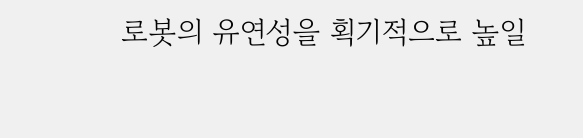로봇의 유연성을 획기적으로 높일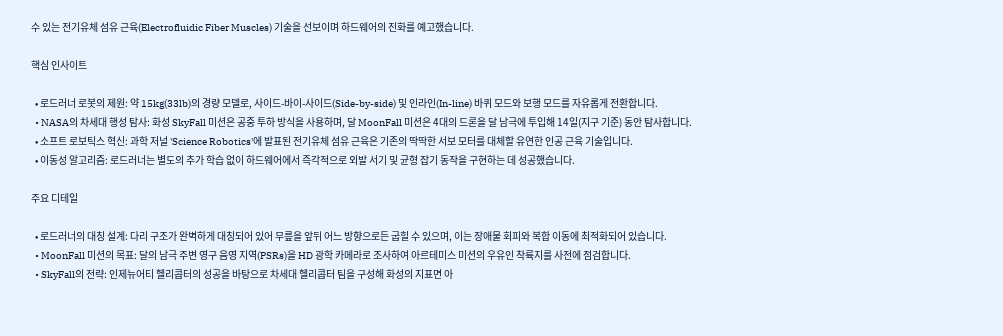수 있는 전기유체 섬유 근육(Electrofluidic Fiber Muscles) 기술을 선보이며 하드웨어의 진화를 예고했습니다.

핵심 인사이트

  • 로드러너 로봇의 제원: 약 15kg(33lb)의 경량 모델로, 사이드-바이-사이드(Side-by-side) 및 인라인(In-line) 바퀴 모드와 보행 모드를 자유롭게 전환합니다.
  • NASA의 차세대 행성 탐사: 화성 SkyFall 미션은 공중 투하 방식을 사용하며, 달 MoonFall 미션은 4대의 드론을 달 남극에 투입해 14일(지구 기준) 동안 탐사합니다.
  • 소프트 로보틱스 혁신: 과학 저널 'Science Robotics'에 발표된 전기유체 섬유 근육은 기존의 딱딱한 서보 모터를 대체할 유연한 인공 근육 기술입니다.
  • 이동성 알고리즘: 로드러너는 별도의 추가 학습 없이 하드웨어에서 즉각적으로 외발 서기 및 균형 잡기 동작을 구현하는 데 성공했습니다.

주요 디테일

  • 로드러너의 대칭 설계: 다리 구조가 완벽하게 대칭되어 있어 무릎을 앞뒤 어느 방향으로든 굽힐 수 있으며, 이는 장애물 회피와 복합 이동에 최적화되어 있습니다.
  • MoonFall 미션의 목표: 달의 남극 주변 영구 음영 지역(PSRs)을 HD 광학 카메라로 조사하여 아르테미스 미션의 우유인 착륙지를 사전에 점검합니다.
  • SkyFall의 전략: 인제뉴어티 헬리콥터의 성공을 바탕으로 차세대 헬리콥터 팀을 구성해 화성의 지표면 아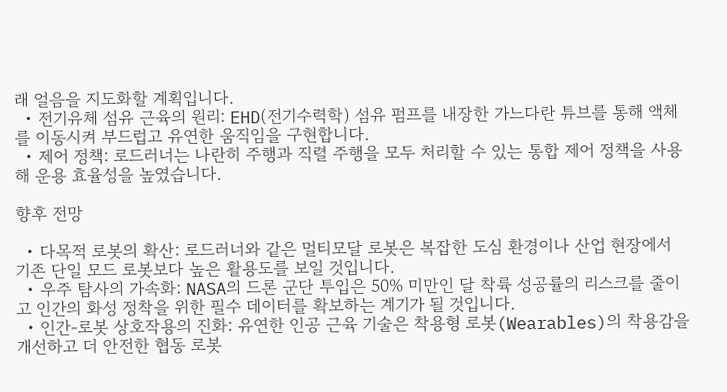래 얼음을 지도화할 계획입니다.
  • 전기유체 섬유 근육의 원리: EHD(전기수력학) 섬유 펌프를 내장한 가느다란 튜브를 통해 액체를 이동시켜 부드럽고 유연한 움직임을 구현합니다.
  • 제어 정책: 로드러너는 나란히 주행과 직렬 주행을 모두 처리할 수 있는 통합 제어 정책을 사용해 운용 효율성을 높였습니다.

향후 전망

  • 다목적 로봇의 확산: 로드러너와 같은 멀티모달 로봇은 복잡한 도심 환경이나 산업 현장에서 기존 단일 모드 로봇보다 높은 활용도를 보일 것입니다.
  • 우주 탐사의 가속화: NASA의 드론 군단 투입은 50% 미만인 달 착륙 성공률의 리스크를 줄이고 인간의 화성 정착을 위한 필수 데이터를 확보하는 계기가 될 것입니다.
  • 인간-로봇 상호작용의 진화: 유연한 인공 근육 기술은 착용형 로봇(Wearables)의 착용감을 개선하고 더 안전한 협동 로봇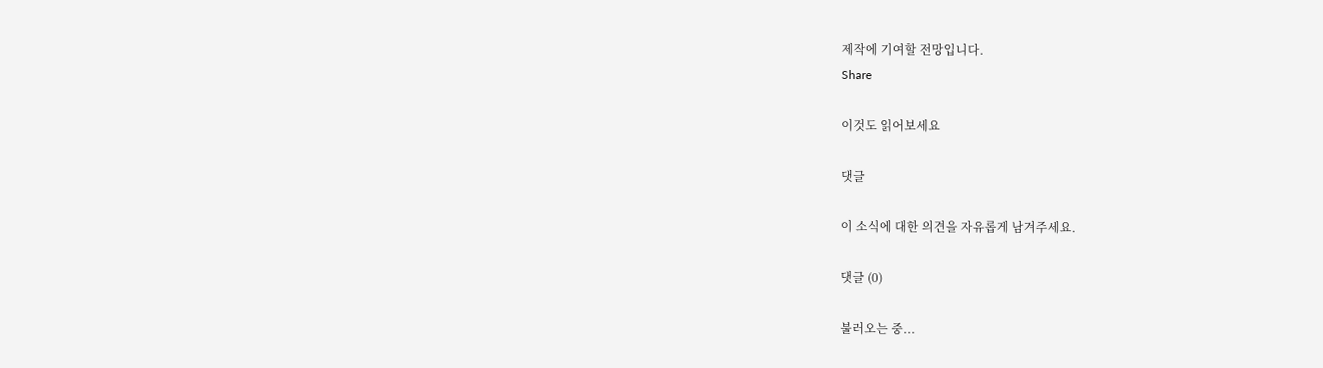제작에 기여할 전망입니다.
Share

이것도 읽어보세요

댓글

이 소식에 대한 의견을 자유롭게 남겨주세요.

댓글 (0)

불러오는 중...